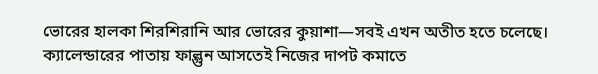ভোরের হালকা শিরশিরানি আর ভোরের কুয়াশা—সবই এখন অতীত হতে চলেছে। ক্যালেন্ডারের পাতায় ফাল্গুন আসতেই নিজের দাপট কমাতে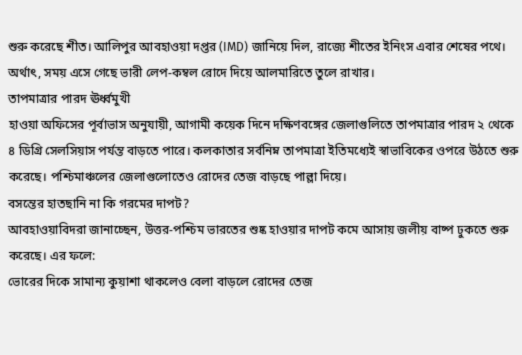শুরু করেছে শীত। আলিপুর আবহাওয়া দপ্তর (IMD) জানিয়ে দিল, রাজ্যে শীতের ইনিংস এবার শেষের পথে। অর্থাৎ, সময় এসে গেছে ভারী লেপ-কম্বল রোদে দিয়ে আলমারিতে তুলে রাখার।
তাপমাত্রার পারদ ঊর্ধ্বমুখী
হাওয়া অফিসের পূর্বাভাস অনুযায়ী, আগামী কয়েক দিনে দক্ষিণবঙ্গের জেলাগুলিতে তাপমাত্রার পারদ ২ থেকে ৪ ডিগ্রি সেলসিয়াস পর্যন্ত বাড়তে পারে। কলকাতার সর্বনিম্ন তাপমাত্রা ইতিমধ্যেই স্বাভাবিকের ওপরে উঠতে শুরু করেছে। পশ্চিমাঞ্চলের জেলাগুলোতেও রোদের তেজ বাড়ছে পাল্লা দিয়ে।
বসন্তের হাতছানি না কি গরমের দাপট?
আবহাওয়াবিদরা জানাচ্ছেন, উত্তর-পশ্চিম ভারতের শুষ্ক হাওয়ার দাপট কমে আসায় জলীয় বাষ্প ঢুকতে শুরু করেছে। এর ফলে:
ভোরের দিকে সামান্য কুয়াশা থাকলেও বেলা বাড়লে রোদের তেজ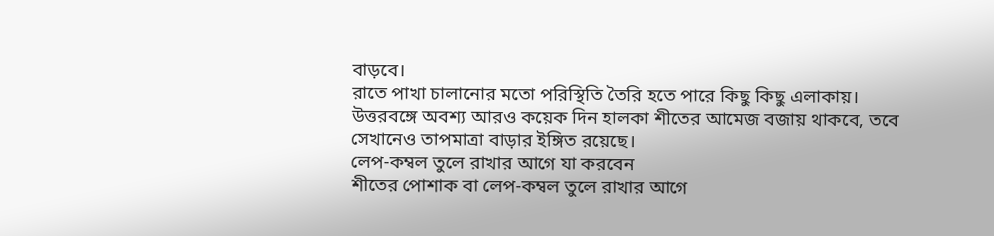বাড়বে।
রাতে পাখা চালানোর মতো পরিস্থিতি তৈরি হতে পারে কিছু কিছু এলাকায়।
উত্তরবঙ্গে অবশ্য আরও কয়েক দিন হালকা শীতের আমেজ বজায় থাকবে, তবে সেখানেও তাপমাত্রা বাড়ার ইঙ্গিত রয়েছে।
লেপ-কম্বল তুলে রাখার আগে যা করবেন
শীতের পোশাক বা লেপ-কম্বল তুলে রাখার আগে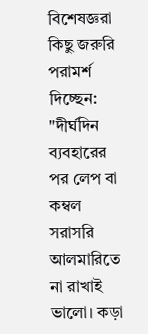বিশেষজ্ঞরা কিছু জরুরি পরামর্শ দিচ্ছেন:
"দীর্ঘদিন ব্যবহারের পর লেপ বা কম্বল সরাসরি আলমারিতে না রাখাই ভালো। কড়া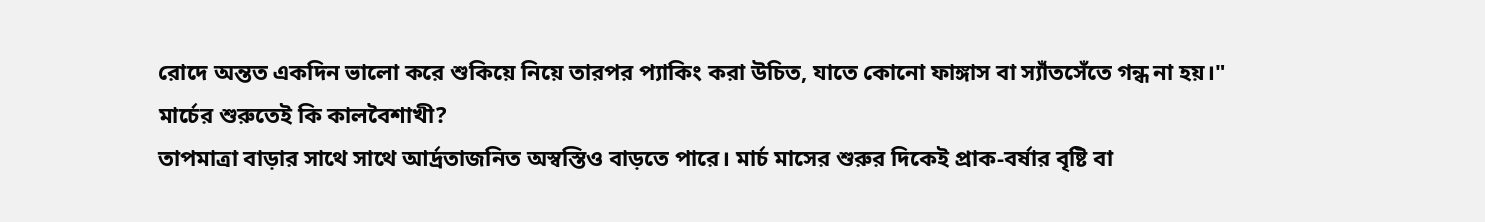রোদে অন্তত একদিন ভালো করে শুকিয়ে নিয়ে তারপর প্যাকিং করা উচিত, যাতে কোনো ফাঙ্গাস বা স্যাঁতসেঁতে গন্ধ না হয়।"
মার্চের শুরুতেই কি কালবৈশাখী?
তাপমাত্রা বাড়ার সাথে সাথে আর্দ্রতাজনিত অস্বস্তিও বাড়তে পারে। মার্চ মাসের শুরুর দিকেই প্রাক-বর্ষার বৃষ্টি বা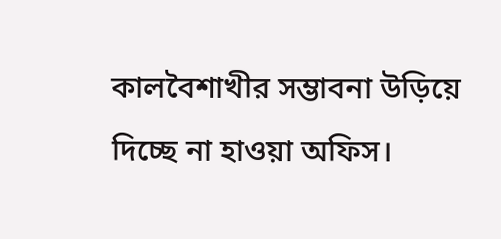কালবৈশাখীর সম্ভাবনা উড়িয়ে দিচ্ছে না হাওয়া অফিস।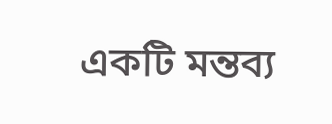একটি মন্তব্য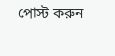পোস্ট করুন